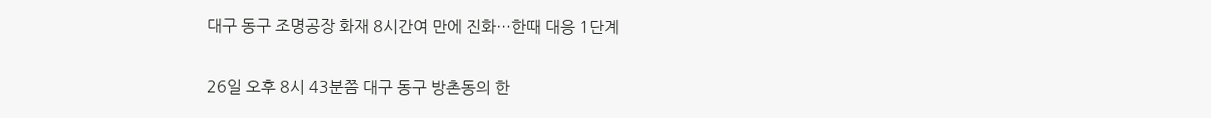대구 동구 조명공장 화재 8시간여 만에 진화…한때 대응 1단계

26일 오후 8시 43분쯤 대구 동구 방촌동의 한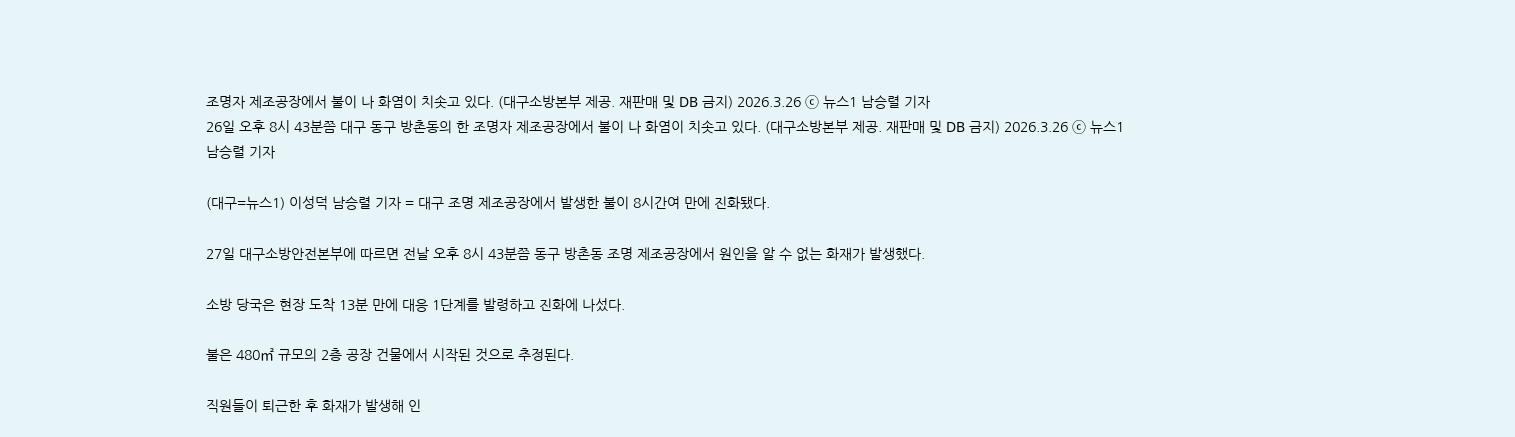조명자 제조공장에서 불이 나 화염이 치솟고 있다. (대구소방본부 제공. 재판매 및 DB 금지) 2026.3.26 ⓒ 뉴스1 남승렬 기자
26일 오후 8시 43분쯤 대구 동구 방촌동의 한 조명자 제조공장에서 불이 나 화염이 치솟고 있다. (대구소방본부 제공. 재판매 및 DB 금지) 2026.3.26 ⓒ 뉴스1 남승렬 기자

(대구=뉴스1) 이성덕 남승렬 기자 = 대구 조명 제조공장에서 발생한 불이 8시간여 만에 진화됐다.

27일 대구소방안전본부에 따르면 전날 오후 8시 43분쯤 동구 방촌동 조명 제조공장에서 원인을 알 수 없는 화재가 발생했다.

소방 당국은 현장 도착 13분 만에 대응 1단계를 발령하고 진화에 나섰다.

불은 480㎡ 규모의 2층 공장 건물에서 시작된 것으로 추정된다.

직원들이 퇴근한 후 화재가 발생해 인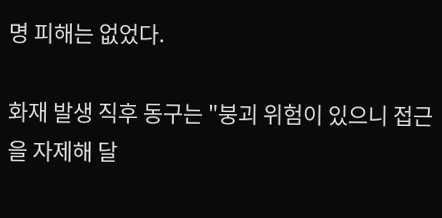명 피해는 없었다.

화재 발생 직후 동구는 "붕괴 위험이 있으니 접근을 자제해 달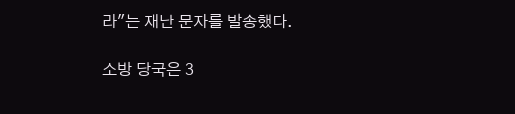라"는 재난 문자를 발송했다.

소방 당국은 3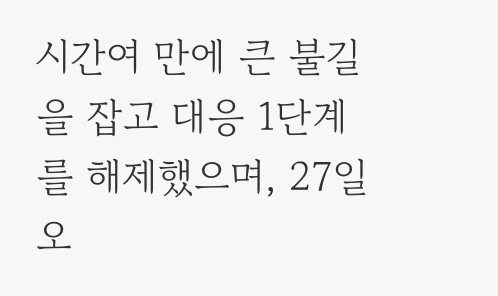시간여 만에 큰 불길을 잡고 대응 1단계를 해제했으며, 27일 오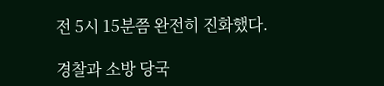전 5시 15분쯤 완전히 진화했다.

경찰과 소방 당국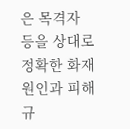은 목격자 등을 상대로 정확한 화재 원인과 피해 규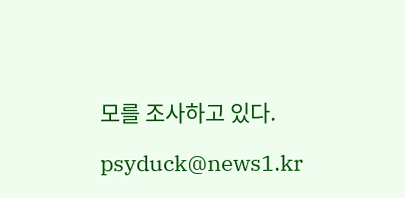모를 조사하고 있다.

psyduck@news1.kr